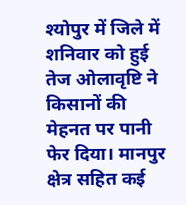श्योपुर में जिले में शनिवार को हुई तेज ओलावृष्टि ने किसानों की मेहनत पर पानी फेर दिया। मानपुर क्षेत्र सहित कई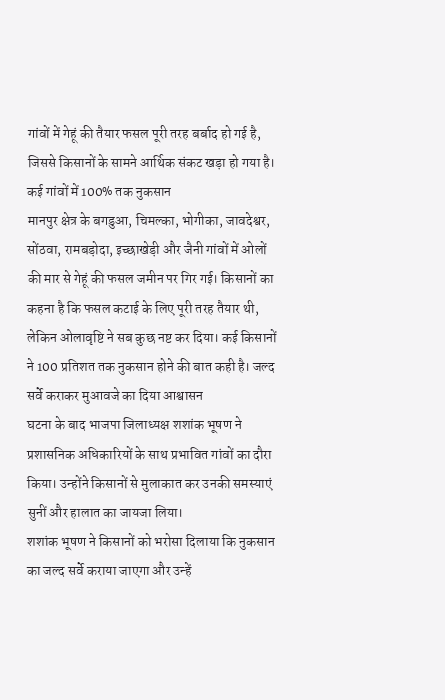गांवों में गेहूं की तैयार फसल पूरी तरह बर्बाद हो गई है, जिससे किसानों के सामने आर्थिक संकट खड़ा हो गया है। कई गांवों में 100% तक नुकसान
मानपुर क्षेत्र के बगडुआ, चिमल्का, भोगीका, जावदेश्वर, सोंठवा, रामबड़ोदा, इच्छाखेड़ी और जैनी गांवों में ओलों की मार से गेहूं की फसल जमीन पर गिर गई। किसानों का कहना है कि फसल कटाई के लिए पूरी तरह तैयार थी, लेकिन ओलावृष्टि ने सब कुछ नष्ट कर दिया। कई किसानों ने 100 प्रतिशत तक नुकसान होने की बात कही है। जल्द सर्वे कराकर मुआवजे का दिया आश्वासन
घटना के बाद भाजपा जिलाध्यक्ष शशांक भूषण ने प्रशासनिक अधिकारियों के साथ प्रभावित गांवों का दौरा किया। उन्होंने किसानों से मुलाकात कर उनकी समस्याएं सुनीं और हालात का जायजा लिया।
शशांक भूषण ने किसानों को भरोसा दिलाया कि नुकसान का जल्द सर्वे कराया जाएगा और उन्हें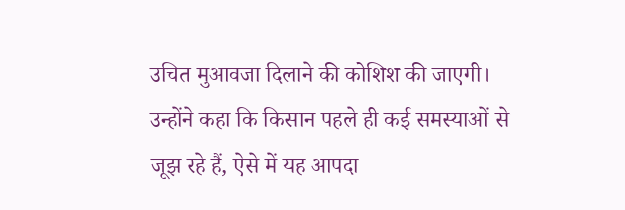उचित मुआवजा दिलाने की कोशिश की जाएगी। उन्होंने कहा कि किसान पहले ही कई समस्याओं से जूझ रहे हैं, ऐसे में यह आपदा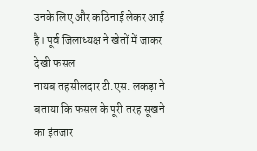उनके लिए और कठिनाई लेकर आई है। पूर्व जिलाध्यक्ष ने खेतों में जाकर देखी फसल
नायब तहसीलदार टी.एस. लकड़ा ने बताया कि फसल के पूरी तरह सूखने का इंतजार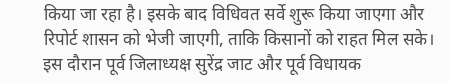किया जा रहा है। इसके बाद विधिवत सर्वे शुरू किया जाएगा और रिपोर्ट शासन को भेजी जाएगी, ताकि किसानों को राहत मिल सके।
इस दौरान पूर्व जिलाध्यक्ष सुरेंद्र जाट और पूर्व विधायक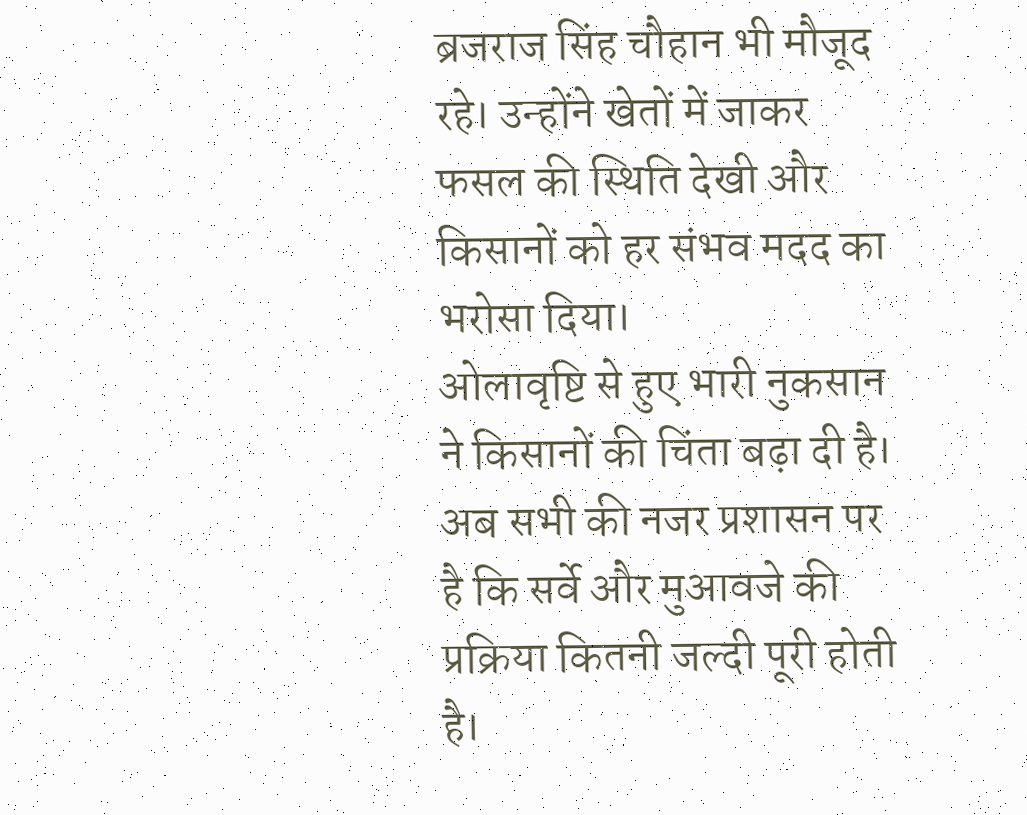ब्रजराज सिंह चौहान भी मौजूद रहे। उन्होंने खेतों में जाकर फसल की स्थिति देखी और किसानों को हर संभव मदद का भरोसा दिया।
ओलावृष्टि से हुए भारी नुकसान ने किसानों की चिंता बढ़ा दी है। अब सभी की नजर प्रशासन पर है कि सर्वे और मुआवजे की प्रक्रिया कितनी जल्दी पूरी होती है।